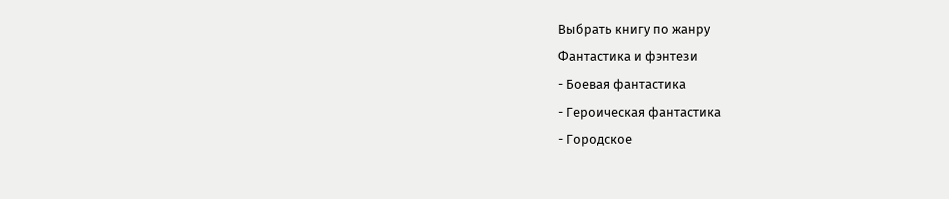Выбрать книгу по жанру
Фантастика и фэнтези
- Боевая фантастика
- Героическая фантастика
- Городское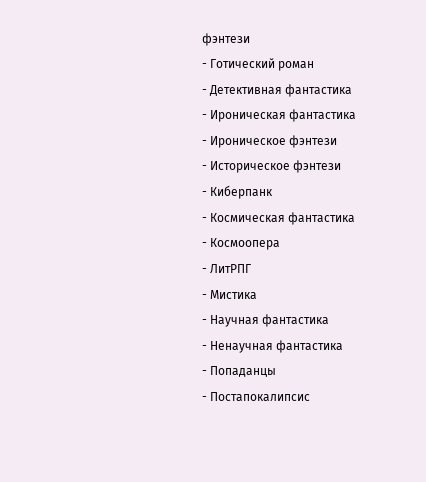фэнтези
- Готический роман
- Детективная фантастика
- Ироническая фантастика
- Ироническое фэнтези
- Историческое фэнтези
- Киберпанк
- Космическая фантастика
- Космоопера
- ЛитРПГ
- Мистика
- Научная фантастика
- Ненаучная фантастика
- Попаданцы
- Постапокалипсис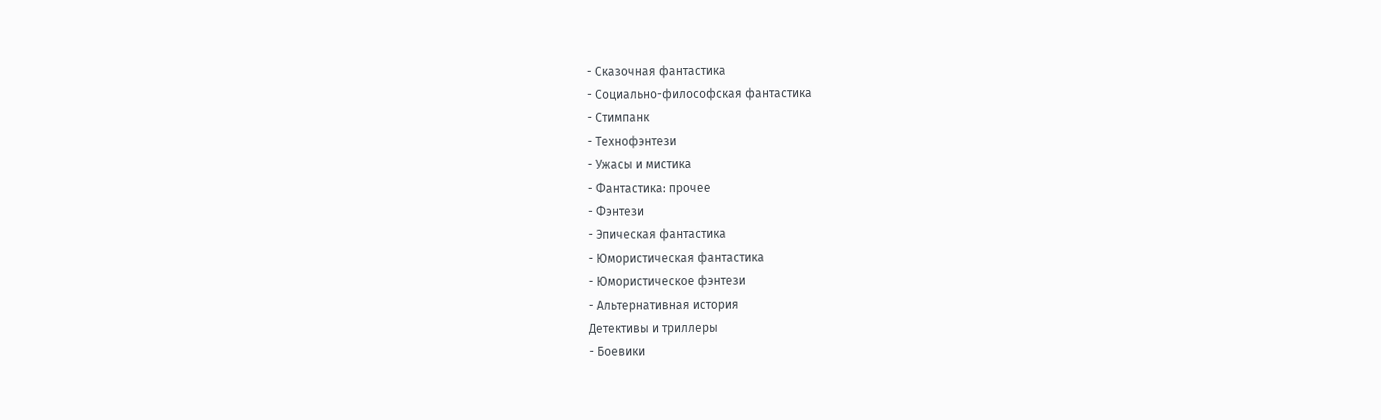- Сказочная фантастика
- Социально-философская фантастика
- Стимпанк
- Технофэнтези
- Ужасы и мистика
- Фантастика: прочее
- Фэнтези
- Эпическая фантастика
- Юмористическая фантастика
- Юмористическое фэнтези
- Альтернативная история
Детективы и триллеры
- Боевики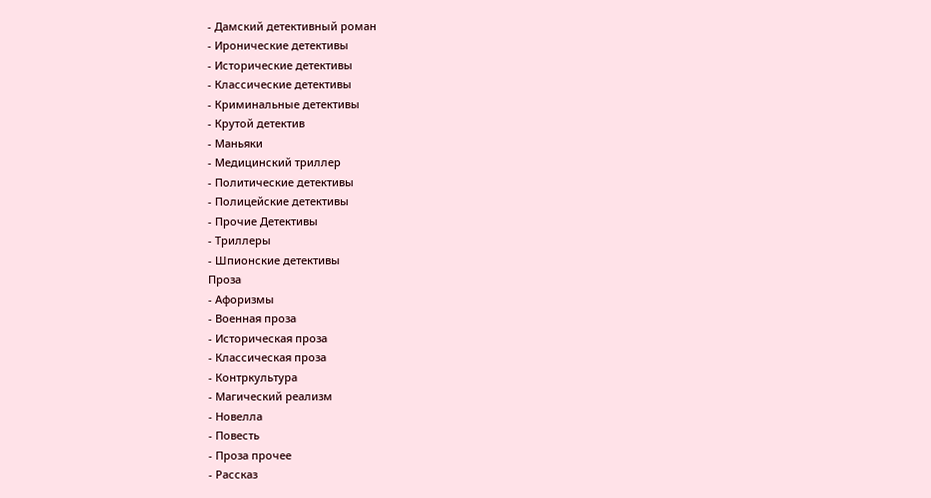- Дамский детективный роман
- Иронические детективы
- Исторические детективы
- Классические детективы
- Криминальные детективы
- Крутой детектив
- Маньяки
- Медицинский триллер
- Политические детективы
- Полицейские детективы
- Прочие Детективы
- Триллеры
- Шпионские детективы
Проза
- Афоризмы
- Военная проза
- Историческая проза
- Классическая проза
- Контркультура
- Магический реализм
- Новелла
- Повесть
- Проза прочее
- Рассказ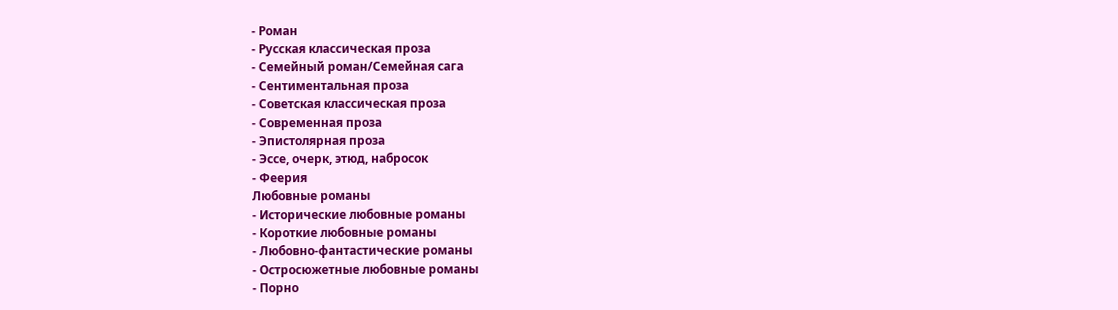- Роман
- Русская классическая проза
- Семейный роман/Семейная сага
- Сентиментальная проза
- Советская классическая проза
- Современная проза
- Эпистолярная проза
- Эссе, очерк, этюд, набросок
- Феерия
Любовные романы
- Исторические любовные романы
- Короткие любовные романы
- Любовно-фантастические романы
- Остросюжетные любовные романы
- Порно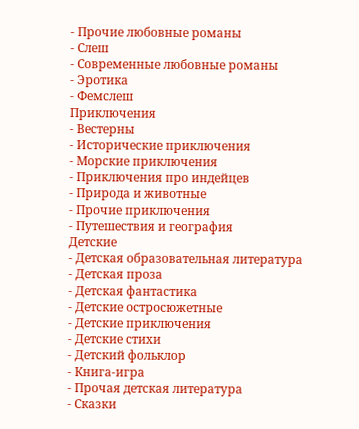- Прочие любовные романы
- Слеш
- Современные любовные романы
- Эротика
- Фемслеш
Приключения
- Вестерны
- Исторические приключения
- Морские приключения
- Приключения про индейцев
- Природа и животные
- Прочие приключения
- Путешествия и география
Детские
- Детская образовательная литература
- Детская проза
- Детская фантастика
- Детские остросюжетные
- Детские приключения
- Детские стихи
- Детский фольклор
- Книга-игра
- Прочая детская литература
- Сказки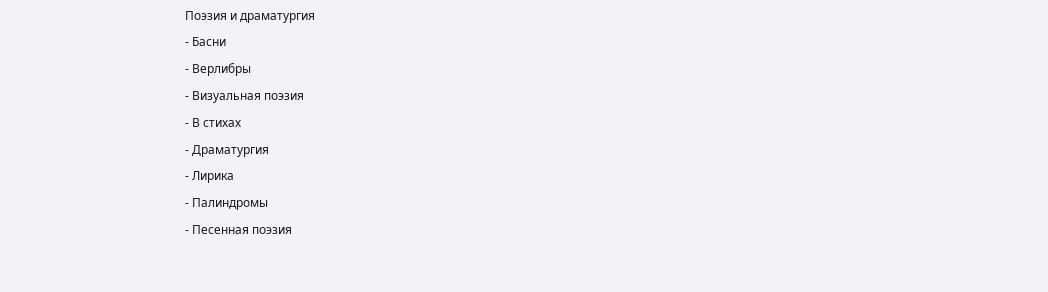Поэзия и драматургия
- Басни
- Верлибры
- Визуальная поэзия
- В стихах
- Драматургия
- Лирика
- Палиндромы
- Песенная поэзия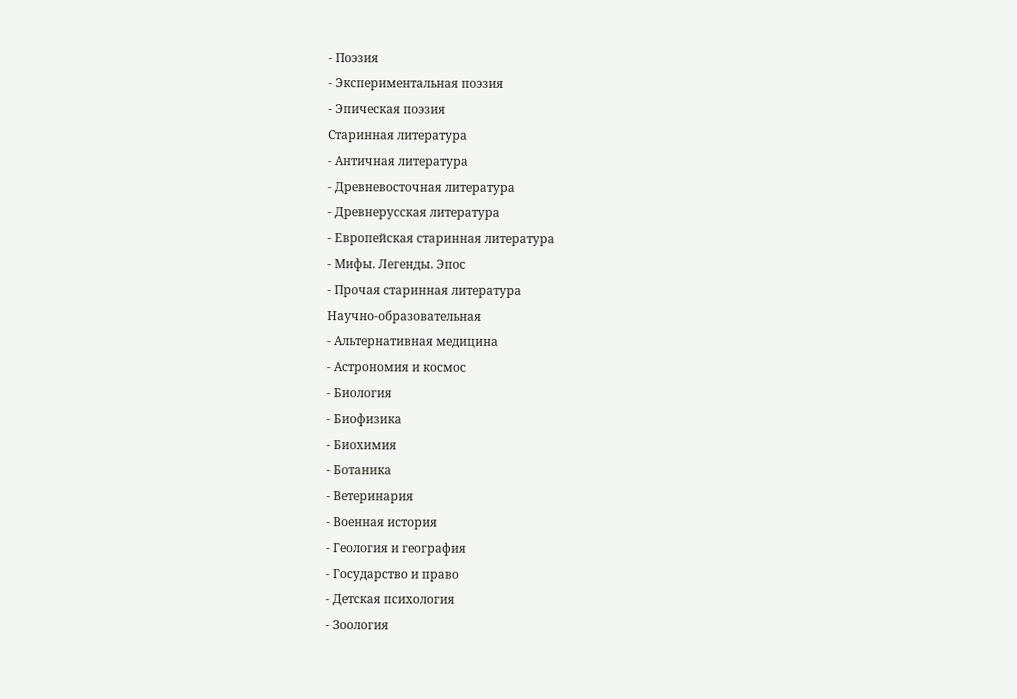- Поэзия
- Экспериментальная поэзия
- Эпическая поэзия
Старинная литература
- Античная литература
- Древневосточная литература
- Древнерусская литература
- Европейская старинная литература
- Мифы. Легенды. Эпос
- Прочая старинная литература
Научно-образовательная
- Альтернативная медицина
- Астрономия и космос
- Биология
- Биофизика
- Биохимия
- Ботаника
- Ветеринария
- Военная история
- Геология и география
- Государство и право
- Детская психология
- Зоология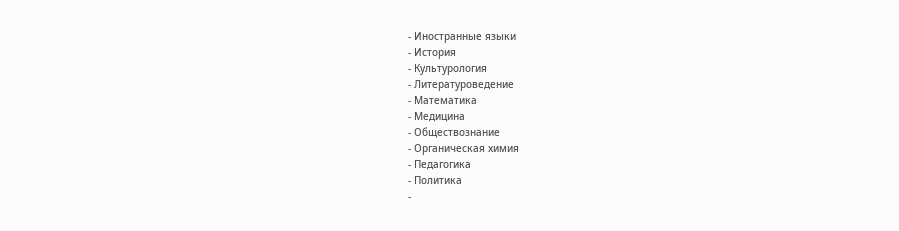- Иностранные языки
- История
- Культурология
- Литературоведение
- Математика
- Медицина
- Обществознание
- Органическая химия
- Педагогика
- Политика
-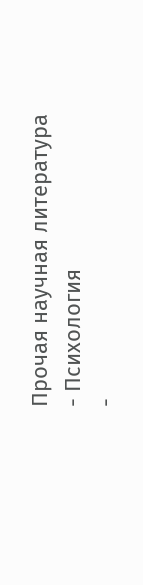Прочая научная литература
- Психология
-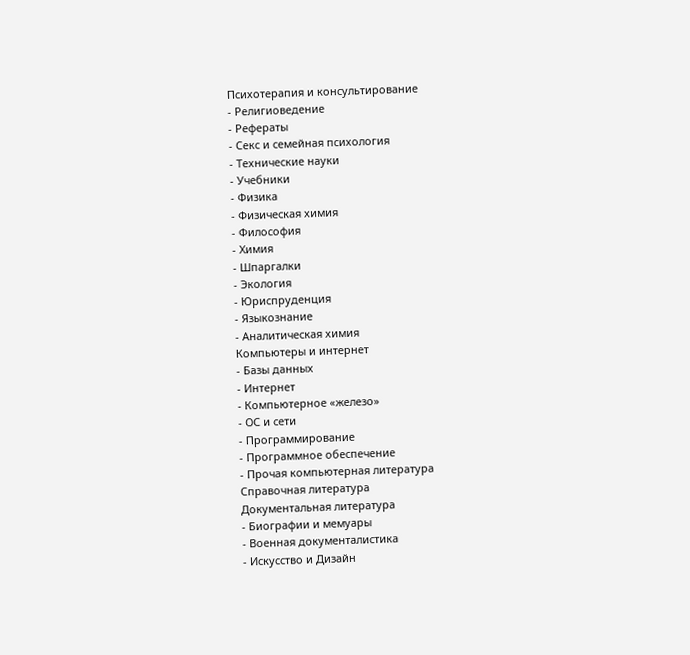Психотерапия и консультирование
- Религиоведение
- Рефераты
- Секс и семейная психология
- Технические науки
- Учебники
- Физика
- Физическая химия
- Философия
- Химия
- Шпаргалки
- Экология
- Юриспруденция
- Языкознание
- Аналитическая химия
Компьютеры и интернет
- Базы данных
- Интернет
- Компьютерное «железо»
- ОС и сети
- Программирование
- Программное обеспечение
- Прочая компьютерная литература
Справочная литература
Документальная литература
- Биографии и мемуары
- Военная документалистика
- Искусство и Дизайн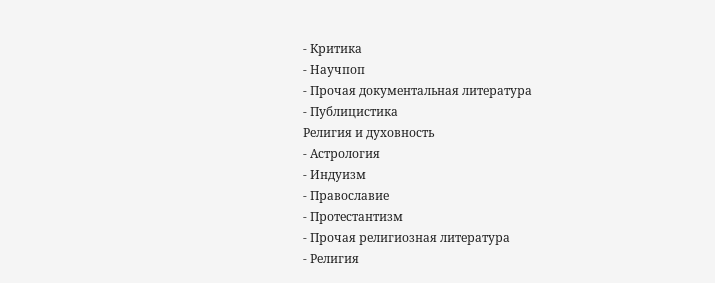- Критика
- Научпоп
- Прочая документальная литература
- Публицистика
Религия и духовность
- Астрология
- Индуизм
- Православие
- Протестантизм
- Прочая религиозная литература
- Религия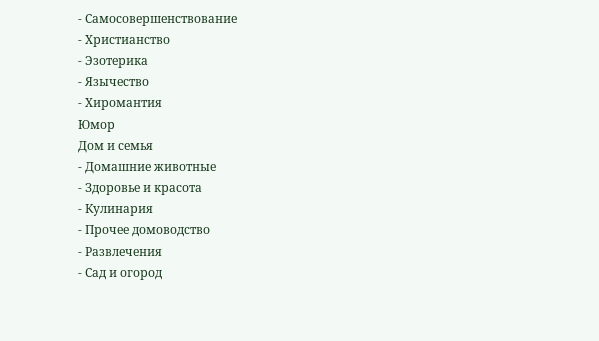- Самосовершенствование
- Христианство
- Эзотерика
- Язычество
- Хиромантия
Юмор
Дом и семья
- Домашние животные
- Здоровье и красота
- Кулинария
- Прочее домоводство
- Развлечения
- Сад и огород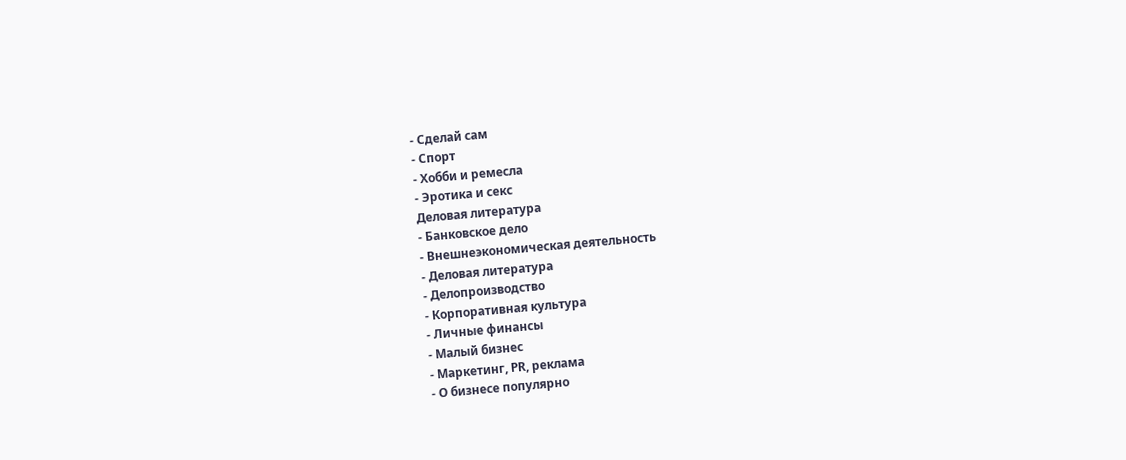- Сделай сам
- Спорт
- Хобби и ремесла
- Эротика и секс
Деловая литература
- Банковское дело
- Внешнеэкономическая деятельность
- Деловая литература
- Делопроизводство
- Корпоративная культура
- Личные финансы
- Малый бизнес
- Маркетинг, PR, реклама
- О бизнесе популярно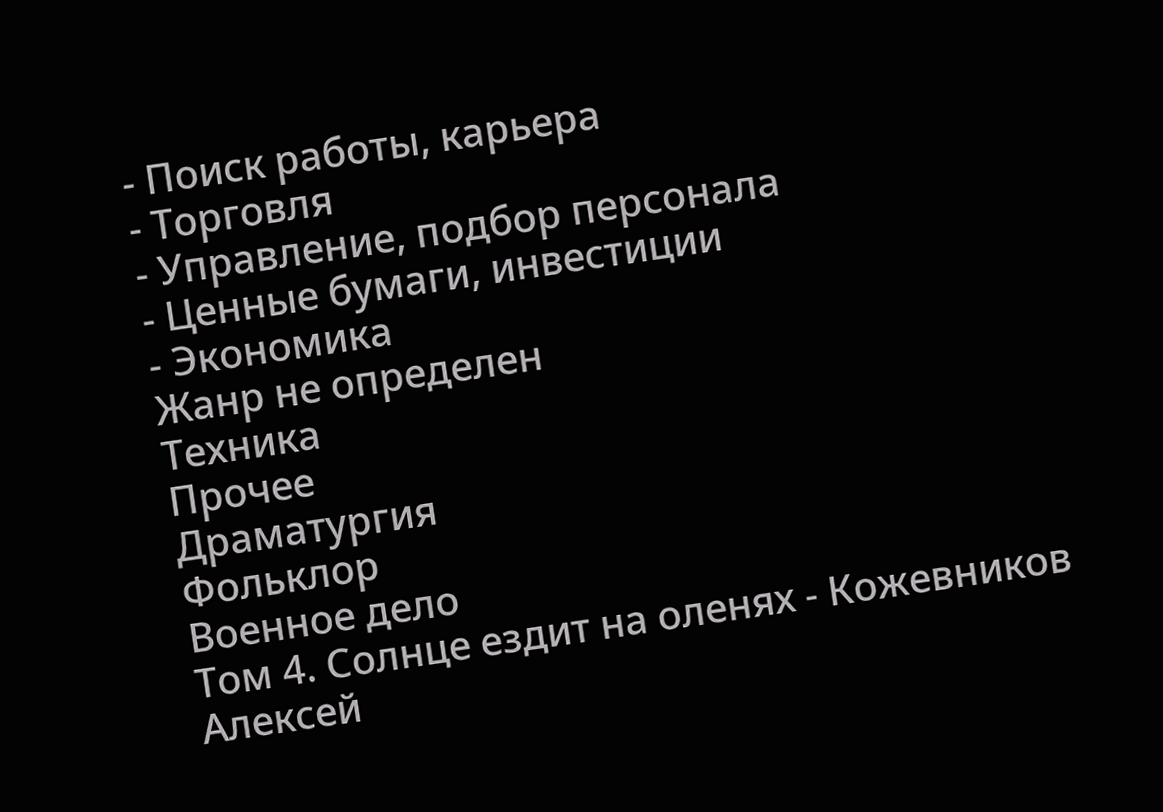- Поиск работы, карьера
- Торговля
- Управление, подбор персонала
- Ценные бумаги, инвестиции
- Экономика
Жанр не определен
Техника
Прочее
Драматургия
Фольклор
Военное дело
Том 4. Солнце ездит на оленях - Кожевников Алексей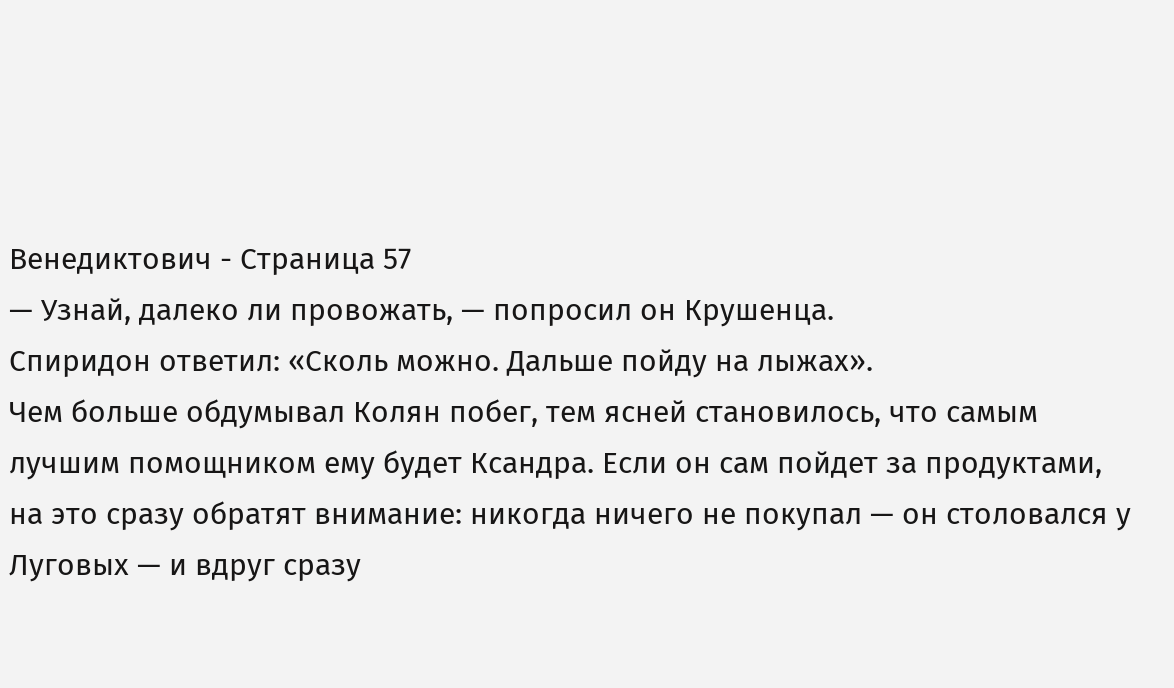Венедиктович - Страница 57
— Узнай, далеко ли провожать, — попросил он Крушенца.
Спиридон ответил: «Сколь можно. Дальше пойду на лыжах».
Чем больше обдумывал Колян побег, тем ясней становилось, что самым лучшим помощником ему будет Ксандра. Если он сам пойдет за продуктами, на это сразу обратят внимание: никогда ничего не покупал — он столовался у Луговых — и вдруг сразу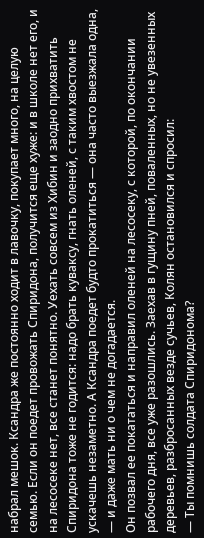набрал мешок. Ксандра же постоянно ходит в лавочку, покупает много, на целую семью. Если он поедет провожать Спиридона, получится еще хуже: и в школе нет его, и на лесосеке нет, все станет понятно. Уехать совсем из Хибин и заодно прихватить Спиридона тоже не годится: надо брать куваксу, гнать оленей, с таким хвостом не ускачешь незаметно. А Ксандра поедет будто прокатиться — она часто выезжала одна, — и даже мать ни о чем не догадается.
Он позвал ее покататься и направил оленей на лесосеку, с которой, по окончании рабочего дня, все уже разошлись. Заехав в гущину пней, поваленных, но не увезенных деревьев, разбросанных везде сучьев, Колян остановился и спросил:
— Ты помнишь солдата Спиридонома?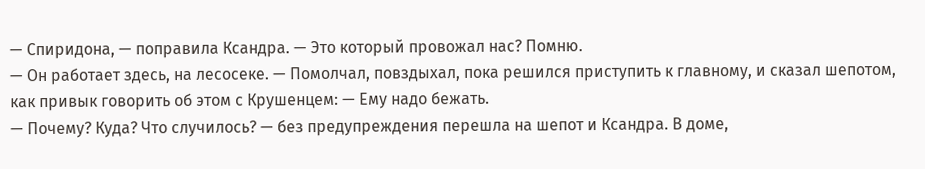— Спиридона, — поправила Ксандра. — Это который провожал нас? Помню.
— Он работает здесь, на лесосеке. — Помолчал, повздыхал, пока решился приступить к главному, и сказал шепотом, как привык говорить об этом с Крушенцем: — Ему надо бежать.
— Почему? Куда? Что случилось? — без предупреждения перешла на шепот и Ксандра. В доме,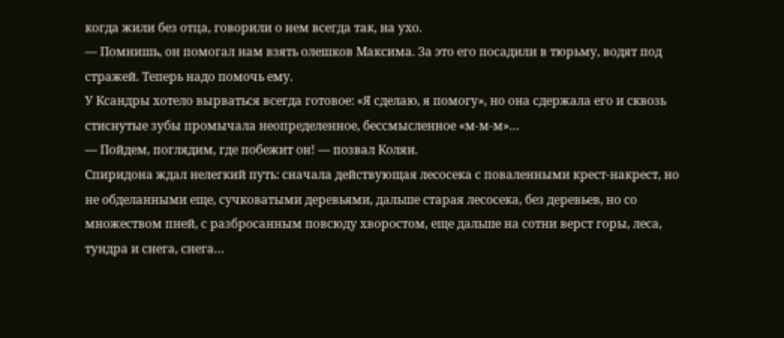когда жили без отца, говорили о нем всегда так, на ухо.
— Помнишь, он помогал нам взять олешков Максима. За это его посадили в тюрьму, водят под стражей. Теперь надо помочь ему.
У Ксандры хотело вырваться всегда готовое: «Я сделаю, я помогу», но она сдержала его и сквозь стиснутые зубы промычала неопределенное, бессмысленное «м-м-м»…
— Пойдем, поглядим, где побежит он! — позвал Колян.
Спиридона ждал нелегкий путь: сначала действующая лесосека с поваленными крест-накрест, но не обделанными еще, сучковатыми деревьями, дальше старая лесосека, без деревьев, но со множеством пней, с разбросанным повсюду хворостом, еще дальше на сотни верст горы, леса, тундра и снега, снега…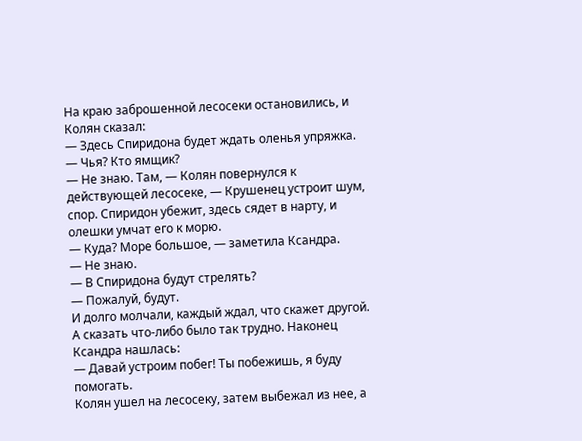На краю заброшенной лесосеки остановились, и Колян сказал:
— Здесь Спиридона будет ждать оленья упряжка.
— Чья? Кто ямщик?
— Не знаю. Там, — Колян повернулся к действующей лесосеке, — Крушенец устроит шум, спор. Спиридон убежит, здесь сядет в нарту, и олешки умчат его к морю.
— Куда? Море большое, — заметила Ксандра.
— Не знаю.
— В Спиридона будут стрелять?
— Пожалуй, будут.
И долго молчали, каждый ждал, что скажет другой. А сказать что-либо было так трудно. Наконец Ксандра нашлась:
— Давай устроим побег! Ты побежишь, я буду помогать.
Колян ушел на лесосеку, затем выбежал из нее, а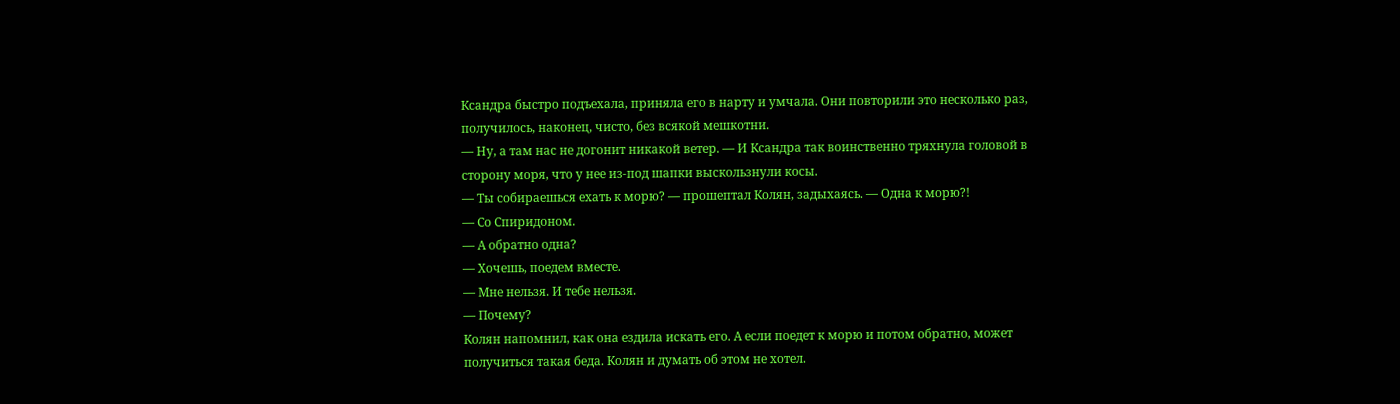Ксандра быстро подъехала, приняла его в нарту и умчала. Они повторили это несколько раз, получилось, наконец, чисто, без всякой мешкотни.
— Ну, а там нас не догонит никакой ветер. — И Ксандра так воинственно тряхнула головой в сторону моря, что у нее из-под шапки выскользнули косы.
— Ты собираешься ехать к морю? — прошептал Колян, задыхаясь. — Одна к морю?!
— Со Спиридоном.
— А обратно одна?
— Хочешь, поедем вместе.
— Мне нельзя. И тебе нельзя.
— Почему?
Колян напомнил, как она ездила искать его. А если поедет к морю и потом обратно, может получиться такая беда. Колян и думать об этом не хотел.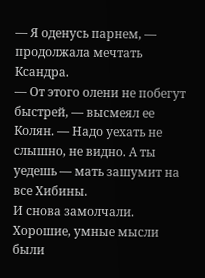— Я оденусь парнем, — продолжала мечтать Ксандра.
— От этого олени не побегут быстрей, — высмеял ее Колян. — Надо уехать не слышно, не видно. А ты уедешь — мать зашумит на все Хибины.
И снова замолчали. Хорошие, умные мысли были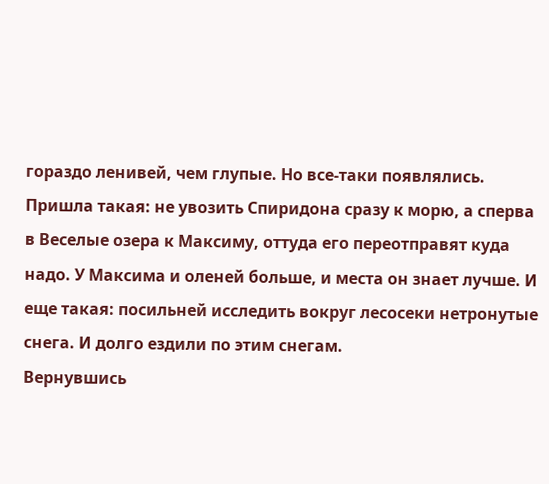гораздо ленивей, чем глупые. Но все-таки появлялись. Пришла такая: не увозить Спиридона сразу к морю, а сперва в Веселые озера к Максиму, оттуда его переотправят куда надо. У Максима и оленей больше, и места он знает лучше. И еще такая: посильней исследить вокруг лесосеки нетронутые снега. И долго ездили по этим снегам.
Вернувшись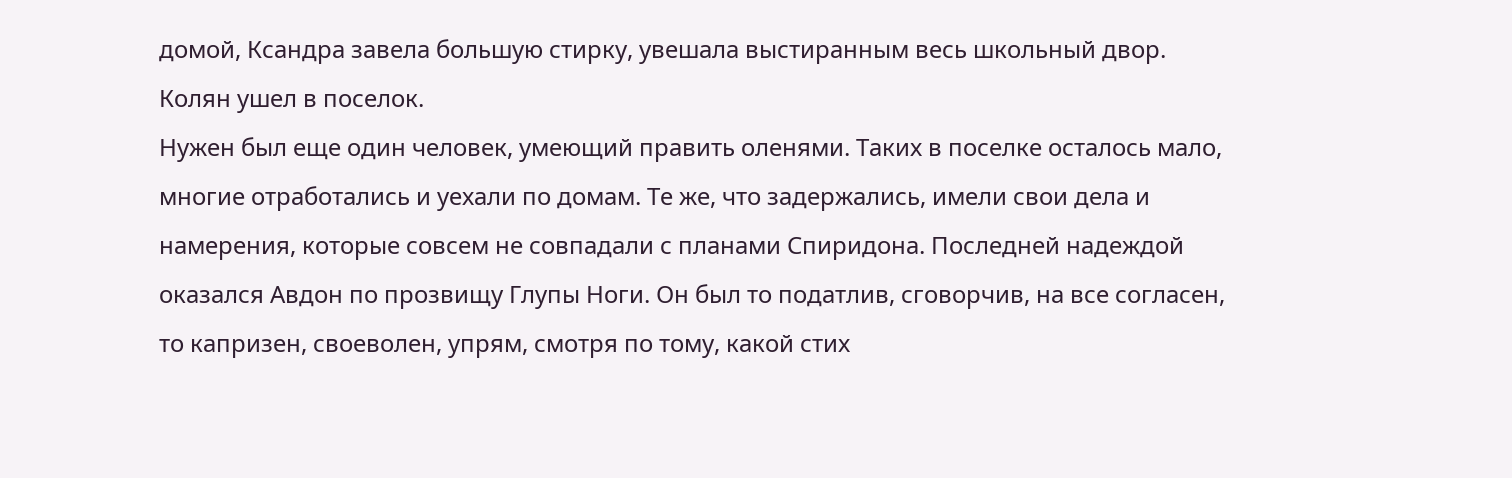домой, Ксандра завела большую стирку, увешала выстиранным весь школьный двор. Колян ушел в поселок.
Нужен был еще один человек, умеющий править оленями. Таких в поселке осталось мало, многие отработались и уехали по домам. Те же, что задержались, имели свои дела и намерения, которые совсем не совпадали с планами Спиридона. Последней надеждой оказался Авдон по прозвищу Глупы Ноги. Он был то податлив, сговорчив, на все согласен, то капризен, своеволен, упрям, смотря по тому, какой стих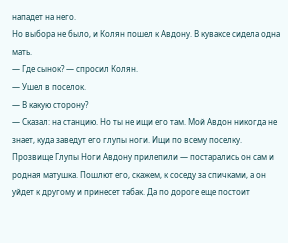нападет на него.
Но выбора не было, и Колян пошел к Авдону. В куваксе сидела одна мать.
— Где сынок? — спросил Колян.
— Ушел в поселок.
— В какую сторону?
— Сказал: на станцию. Но ты не ищи его там. Мой Авдон никогда не знает, куда заведут его глупы ноги. Ищи по всему поселку.
Прозвище Глупы Ноги Авдону прилепили — постарались он сам и родная матушка. Пошлют его, скажем, к соседу за спичками, а он уйдет к другому и принесет табак. Да по дороге еще постоит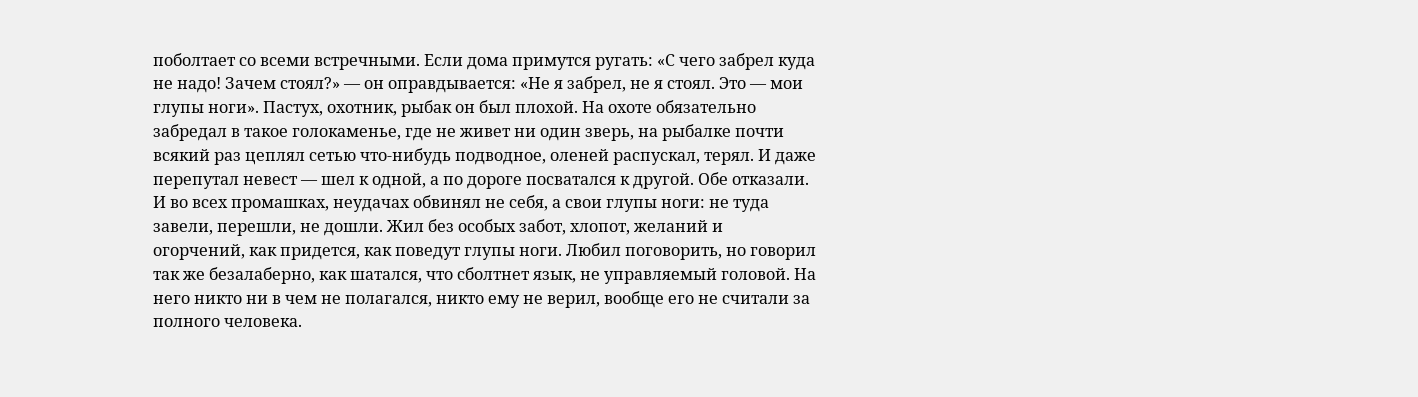поболтает со всеми встречными. Если дома примутся ругать: «С чего забрел куда не надо! Зачем стоял?» — он оправдывается: «Не я забрел, не я стоял. Это — мои глупы ноги». Пастух, охотник, рыбак он был плохой. На охоте обязательно забредал в такое голокаменье, где не живет ни один зверь, на рыбалке почти всякий раз цеплял сетью что-нибудь подводное, оленей распускал, терял. И даже перепутал невест — шел к одной, а по дороге посватался к другой. Обе отказали. И во всех промашках, неудачах обвинял не себя, а свои глупы ноги: не туда завели, перешли, не дошли. Жил без особых забот, хлопот, желаний и огорчений, как придется, как поведут глупы ноги. Любил поговорить, но говорил так же безалаберно, как шатался, что сболтнет язык, не управляемый головой. На него никто ни в чем не полагался, никто ему не верил, вообще его не считали за полного человека.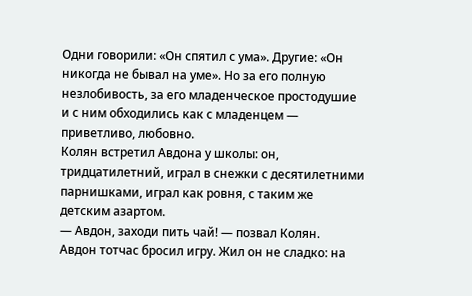Одни говорили: «Он спятил с ума». Другие: «Он никогда не бывал на уме». Но за его полную незлобивость, за его младенческое простодушие и с ним обходились как с младенцем — приветливо, любовно.
Колян встретил Авдона у школы: он, тридцатилетний, играл в снежки с десятилетними парнишками, играл как ровня, с таким же детским азартом.
— Авдон, заходи пить чай! — позвал Колян.
Авдон тотчас бросил игру. Жил он не сладко: на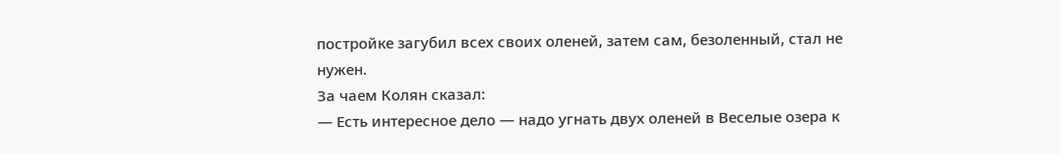постройке загубил всех своих оленей, затем сам, безоленный, стал не нужен.
За чаем Колян сказал:
— Есть интересное дело — надо угнать двух оленей в Веселые озера к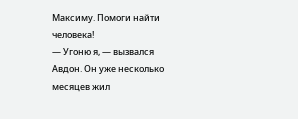Максиму. Помоги найти человека!
— Угоню я, — вызвался Авдон. Он уже несколько месяцев жил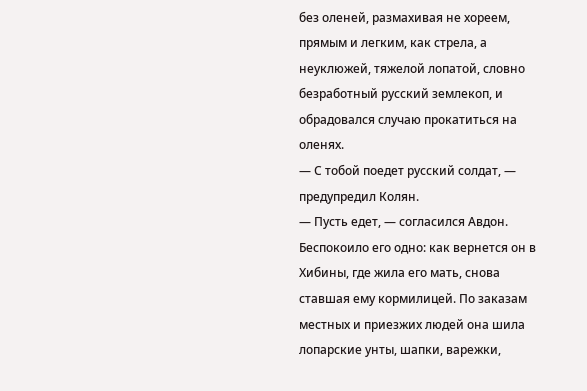без оленей, размахивая не хореем, прямым и легким, как стрела, а неуклюжей, тяжелой лопатой, словно безработный русский землекоп, и обрадовался случаю прокатиться на оленях.
— С тобой поедет русский солдат, — предупредил Колян.
— Пусть едет, — согласился Авдон.
Беспокоило его одно: как вернется он в Хибины, где жила его мать, снова ставшая ему кормилицей. По заказам местных и приезжих людей она шила лопарские унты, шапки, варежки,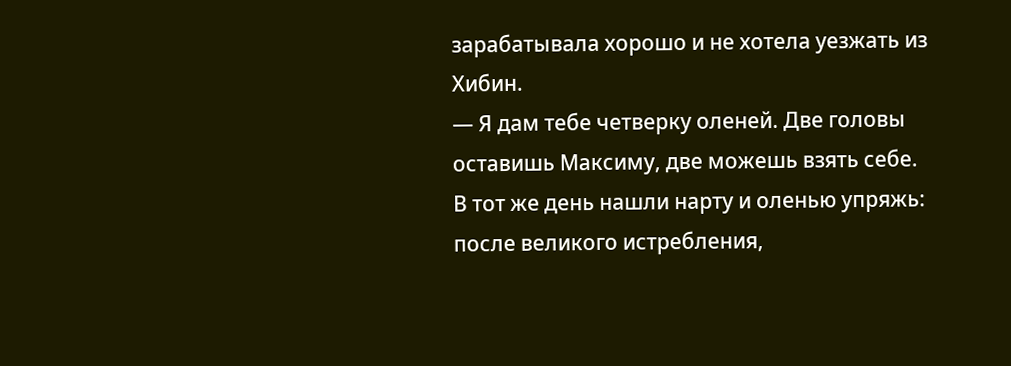зарабатывала хорошо и не хотела уезжать из Хибин.
— Я дам тебе четверку оленей. Две головы оставишь Максиму, две можешь взять себе.
В тот же день нашли нарту и оленью упряжь: после великого истребления,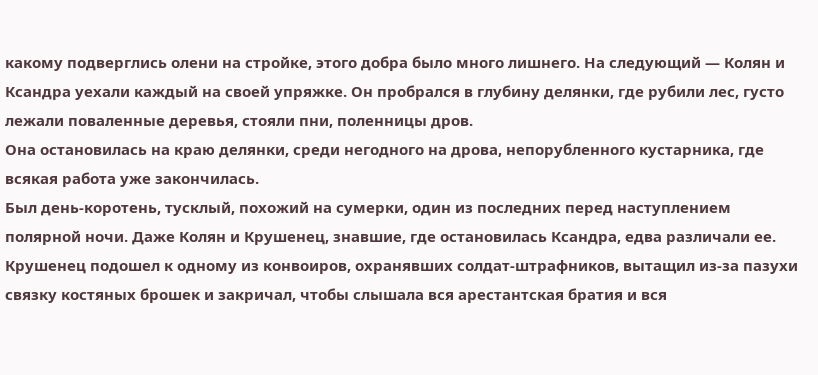какому подверглись олени на стройке, этого добра было много лишнего. На следующий — Колян и Ксандра уехали каждый на своей упряжке. Он пробрался в глубину делянки, где рубили лес, густо лежали поваленные деревья, стояли пни, поленницы дров.
Она остановилась на краю делянки, среди негодного на дрова, непорубленного кустарника, где всякая работа уже закончилась.
Был день-коротень, тусклый, похожий на сумерки, один из последних перед наступлением полярной ночи. Даже Колян и Крушенец, знавшие, где остановилась Ксандра, едва различали ее.
Крушенец подошел к одному из конвоиров, охранявших солдат-штрафников, вытащил из-за пазухи связку костяных брошек и закричал, чтобы слышала вся арестантская братия и вся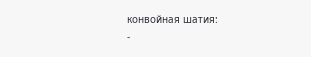конвойная шатия:
-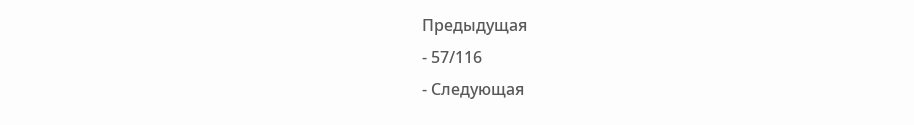Предыдущая
- 57/116
- Следующая